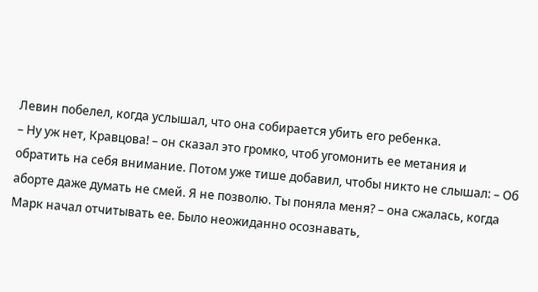Левин побелел, когда услышал, что она собирается убить его ребенка.
– Ну уж нет, Кравцова! – он сказал это громко, чтоб угомонить ее метания и обратить на себя внимание. Потом уже тише добавил, чтобы никто не слышал: – Об аборте даже думать не смей. Я не позволю. Ты поняла меня? – она сжалась, когда Марк начал отчитывать ее. Было неожиданно осознавать,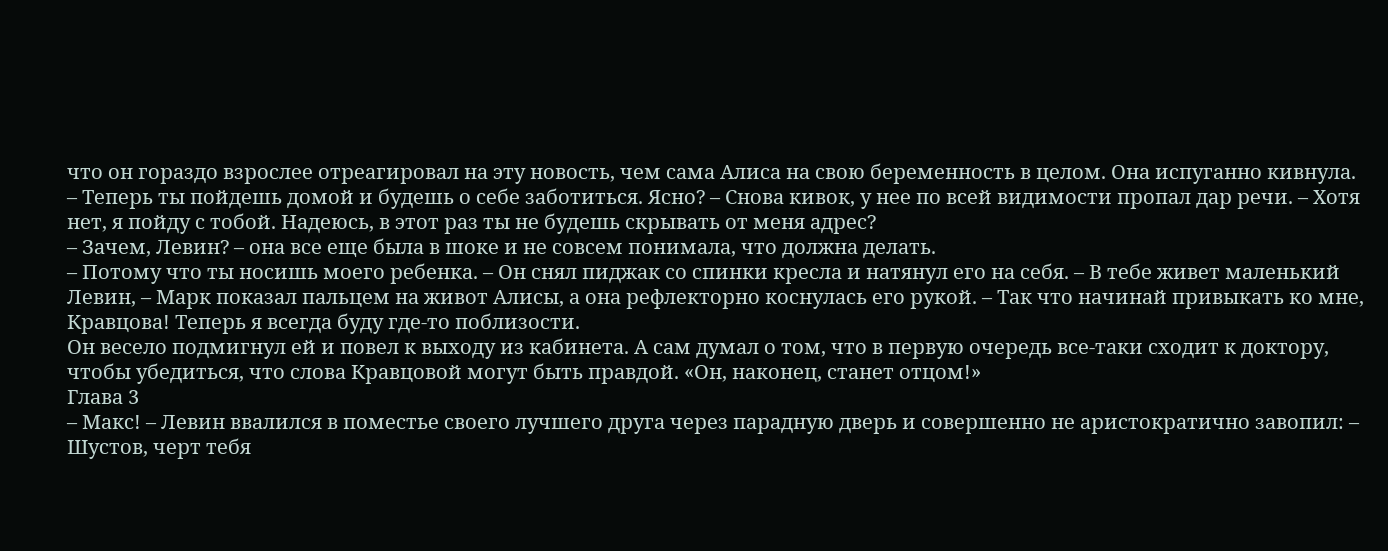что он гораздо взрослее отреагировал на эту новость, чем сама Алиса на свою беременность в целом. Она испуганно кивнула.
– Теперь ты пойдешь домой и будешь о себе заботиться. Ясно? – Снова кивок, у нее по всей видимости пропал дар речи. – Хотя нет, я пойду с тобой. Надеюсь, в этот раз ты не будешь скрывать от меня адрес?
– Зачем, Левин? – она все еще была в шоке и не совсем понимала, что должна делать.
– Потому что ты носишь моего ребенка. – Он снял пиджак со спинки кресла и натянул его на себя. – В тебе живет маленький Левин, – Марк показал пальцем на живот Алисы, а она рефлекторно коснулась его рукой. – Так что начинай привыкать ко мне, Кравцова! Теперь я всегда буду где-то поблизости.
Он весело подмигнул ей и повел к выходу из кабинета. А сам думал о том, что в первую очередь все-таки сходит к доктору, чтобы убедиться, что слова Кравцовой могут быть правдой. «Он, наконец, станет отцом!»
Глава 3
– Макс! – Левин ввалился в поместье своего лучшего друга через парадную дверь и совершенно не аристократично завопил: – Шустов, черт тебя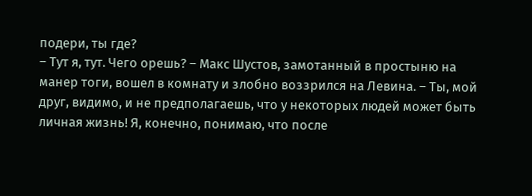подери, ты где?
– Тут я, тут. Чего орешь? – Макс Шустов, замотанный в простыню на манер тоги, вошел в комнату и злобно воззрился на Левина. – Ты, мой друг, видимо, и не предполагаешь, что у некоторых людей может быть личная жизнь! Я, конечно, понимаю, что после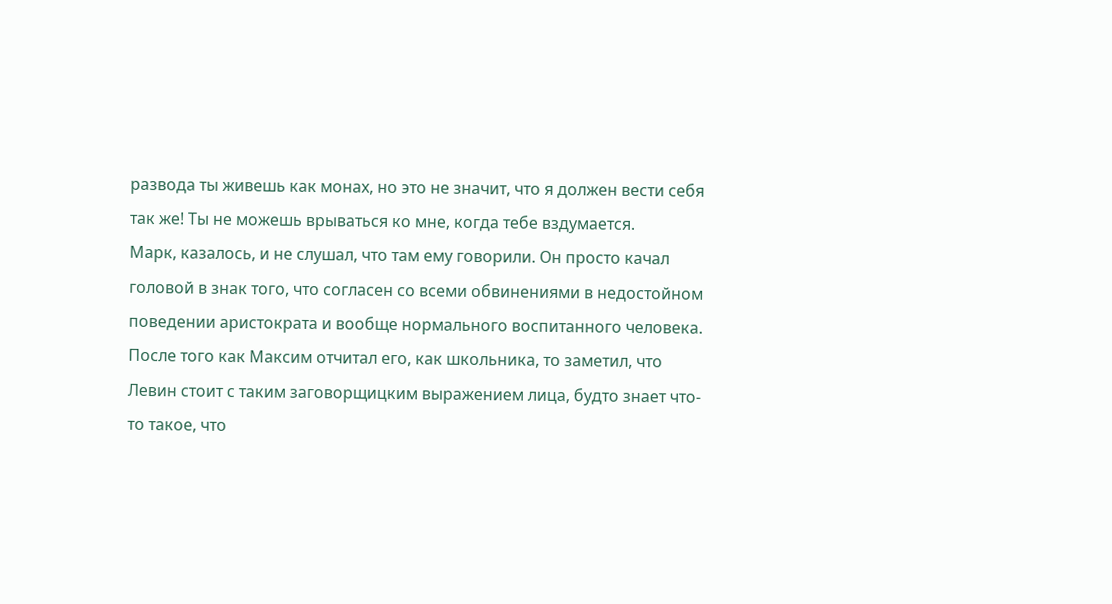развода ты живешь как монах, но это не значит, что я должен вести себя так же! Ты не можешь врываться ко мне, когда тебе вздумается.
Марк, казалось, и не слушал, что там ему говорили. Он просто качал головой в знак того, что согласен со всеми обвинениями в недостойном поведении аристократа и вообще нормального воспитанного человека. После того как Максим отчитал его, как школьника, то заметил, что Левин стоит с таким заговорщицким выражением лица, будто знает что-то такое, что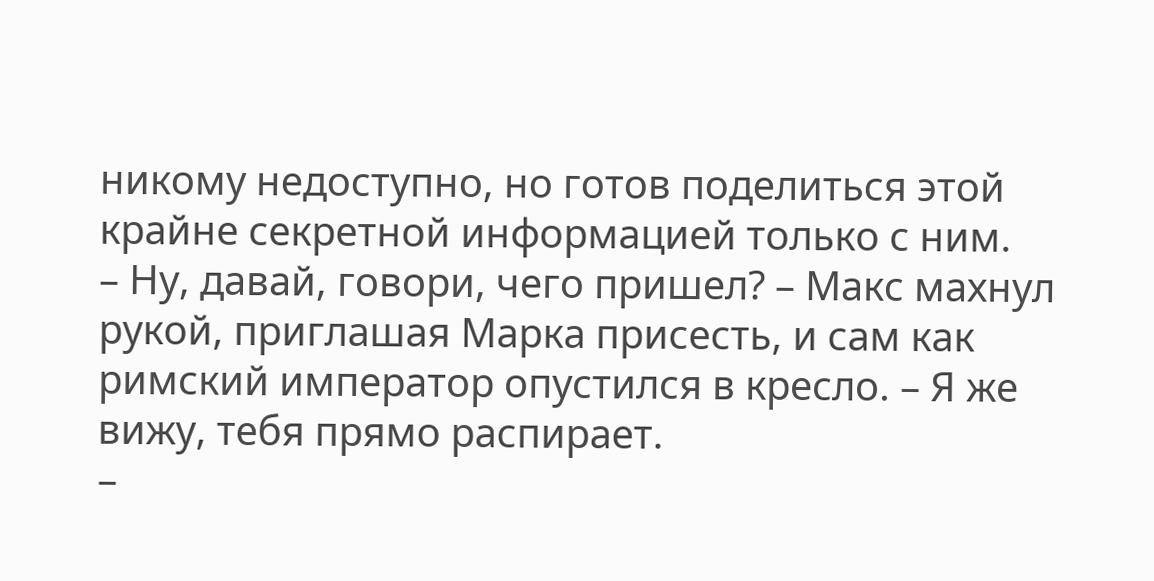никому недоступно, но готов поделиться этой крайне секретной информацией только с ним.
– Ну, давай, говори, чего пришел? – Макс махнул рукой, приглашая Марка присесть, и сам как римский император опустился в кресло. – Я же вижу, тебя прямо распирает.
–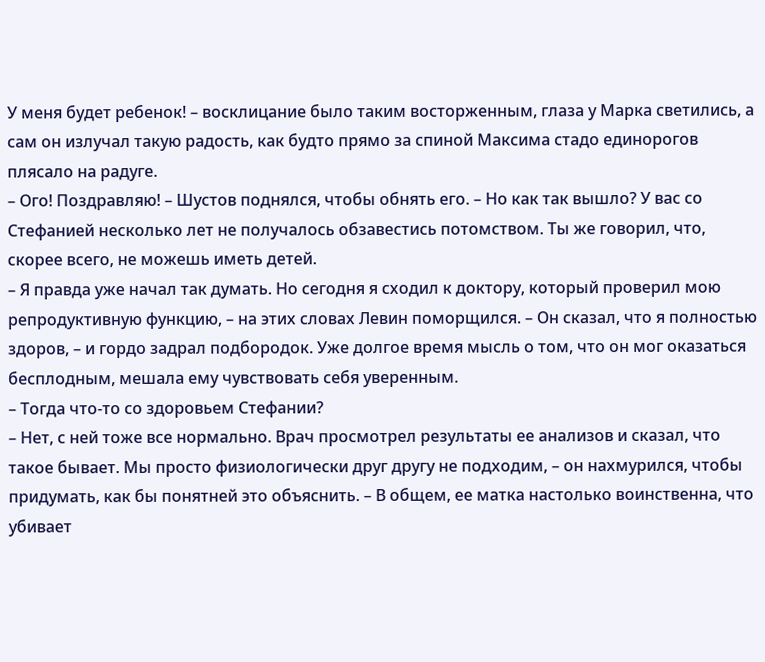У меня будет ребенок! – восклицание было таким восторженным, глаза у Марка светились, а сам он излучал такую радость, как будто прямо за спиной Максима стадо единорогов плясало на радуге.
– Ого! Поздравляю! – Шустов поднялся, чтобы обнять его. – Но как так вышло? У вас со Стефанией несколько лет не получалось обзавестись потомством. Ты же говорил, что, скорее всего, не можешь иметь детей.
– Я правда уже начал так думать. Но сегодня я сходил к доктору, который проверил мою репродуктивную функцию, – на этих словах Левин поморщился. – Он сказал, что я полностью здоров, – и гордо задрал подбородок. Уже долгое время мысль о том, что он мог оказаться бесплодным, мешала ему чувствовать себя уверенным.
– Тогда что-то со здоровьем Стефании?
– Нет, с ней тоже все нормально. Врач просмотрел результаты ее анализов и сказал, что такое бывает. Мы просто физиологически друг другу не подходим, – он нахмурился, чтобы придумать, как бы понятней это объяснить. – В общем, ее матка настолько воинственна, что убивает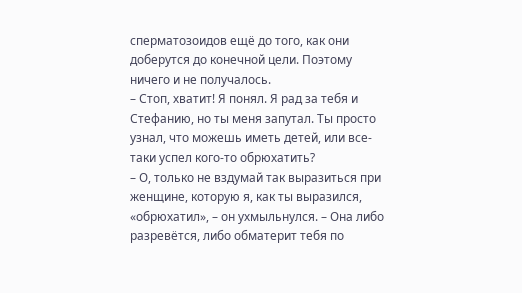сперматозоидов ещё до того, как они доберутся до конечной цели. Поэтому ничего и не получалось.
– Стоп, хватит! Я понял. Я рад за тебя и Стефанию, но ты меня запутал. Ты просто узнал, что можешь иметь детей, или все-таки успел кого-то обрюхатить?
– О, только не вздумай так выразиться при женщине, которую я, как ты выразился, «обрюхатил», – он ухмыльнулся. – Она либо разревётся, либо обматерит тебя по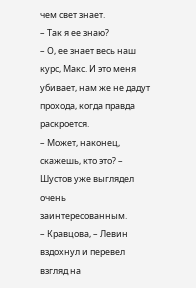чем свет знает.
– Так я ее знаю?
– О, ее знает весь наш курс, Макс. И это меня убивает, нам же не дадут прохода, когда правда раскроется.
– Может, наконец, скажешь, кто это? – Шустов уже выглядел очень заинтересованным.
– Кравцова, – Левин вздохнул и перевел взгляд на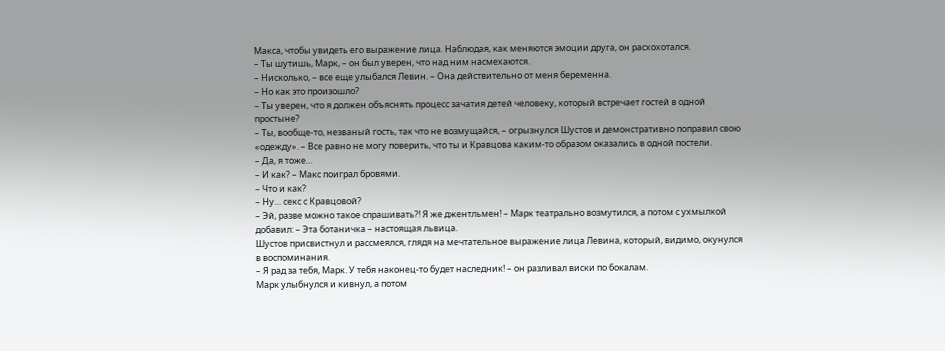Макса, чтобы увидеть его выражение лица. Наблюдая, как меняются эмоции друга, он расхохотался.
– Ты шутишь, Марк, – он был уверен, что над ним насмехаются.
– Нисколько, – все еще улыбался Левин. – Она действительно от меня беременна.
– Но как это произошло?
– Ты уверен, что я должен объяснять процесс зачатия детей человеку, который встречает гостей в одной простыне?
– Ты, вообще-то, незваный гость, так что не возмущайся, – огрызнулся Шустов и демонстративно поправил свою «одежду». – Все равно не могу поверить, что ты и Кравцова каким-то образом оказались в одной постели.
– Да, я тоже…
– И как? – Макс поиграл бровями.
– Что и как?
– Ну… секс с Кравцовой?
– Эй, разве можно такое спрашивать?! Я же джентльмен! – Марк театрально возмутился, а потом с ухмылкой добавил: – Эта ботаничка – настоящая львица.
Шустов присвистнул и рассмеялся, глядя на мечтательное выражение лица Левина, который, видимо, окунулся в воспоминания.
– Я рад за тебя, Марк. У тебя наконец-то будет наследник! – он разливал виски по бокалам.
Марк улыбнулся и кивнул, а потом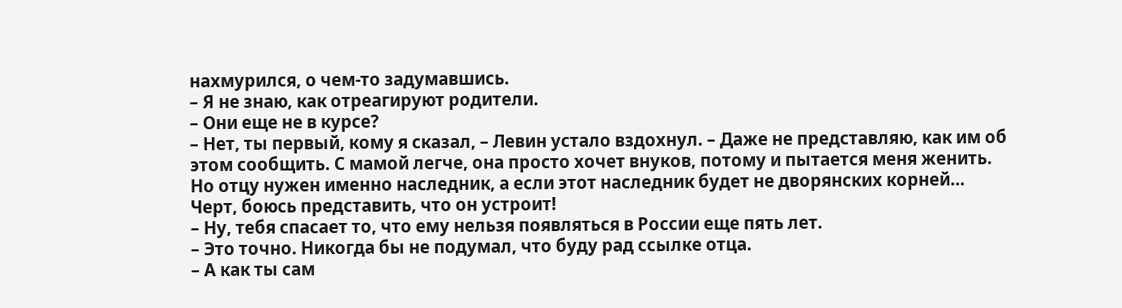нахмурился, о чем-то задумавшись.
– Я не знаю, как отреагируют родители.
– Они еще не в курсе?
– Нет, ты первый, кому я сказал, – Левин устало вздохнул. – Даже не представляю, как им об этом сообщить. С мамой легче, она просто хочет внуков, потому и пытается меня женить. Но отцу нужен именно наследник, а если этот наследник будет не дворянских корней… Черт, боюсь представить, что он устроит!
– Ну, тебя спасает то, что ему нельзя появляться в России еще пять лет.
– Это точно. Никогда бы не подумал, что буду рад ссылке отца.
– А как ты сам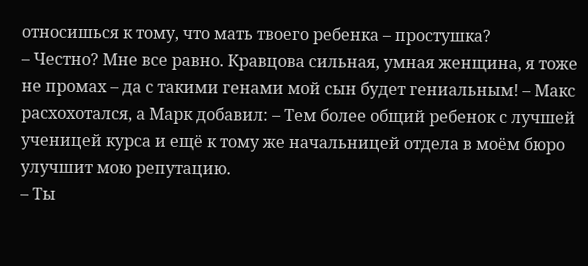относишься к тому, что мать твоего ребенка – простушка?
– Честно? Мне все равно. Кравцова сильная, умная женщина, я тоже не промах – да с такими генами мой сын будет гениальным! – Макс расхохотался, а Марк добавил: – Тем более общий ребенок с лучшей ученицей курса и ещё к тому же начальницей отдела в моём бюро улучшит мою репутацию.
– Ты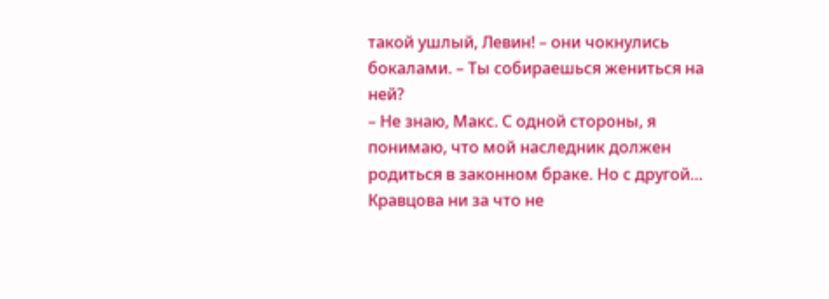такой ушлый, Левин! – они чокнулись бокалами. – Ты собираешься жениться на ней?
– Не знаю, Макс. С одной стороны, я понимаю, что мой наследник должен родиться в законном браке. Но с другой… Кравцова ни за что не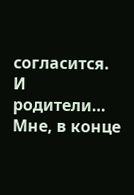согласится. И родители… Мне, в конце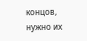концов, нужно их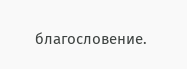благословение.